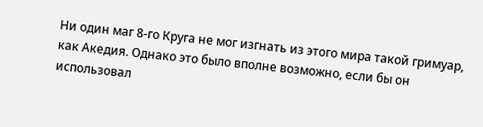Ни один маг 8-го Круга не мог изгнать из этого мира такой гримуар, как Акедия. Однако это было вполне возможно, если бы он использовал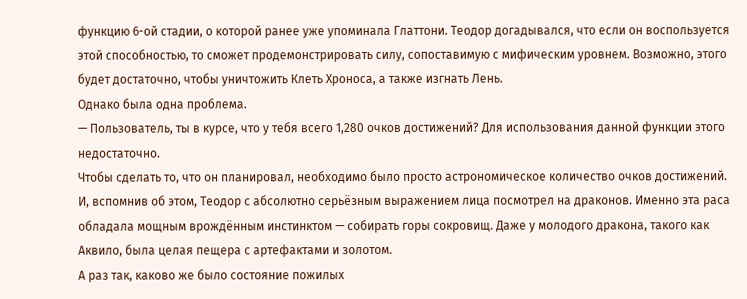функцию 6-ой стадии, о которой ранее уже упоминала Глаттони. Теодор догадывался, что если он воспользуется этой способностью, то сможет продемонстрировать силу, сопоставимую с мифическим уровнем. Возможно, этого будет достаточно, чтобы уничтожить Клеть Хроноса, а также изгнать Лень.
Однако была одна проблема.
— Пользователь, ты в курсе, что у тебя всего 1,280 очков достижений? Для использования данной функции этого недостаточно.
Чтобы сделать то, что он планировал, необходимо было просто астрономическое количество очков достижений. И, вспомнив об этом, Теодор с абсолютно серьёзным выражением лица посмотрел на драконов. Именно эта раса обладала мощным врождённым инстинктом — собирать горы сокровищ. Даже у молодого дракона, такого как Аквило, была целая пещера с артефактами и золотом.
А раз так, каково же было состояние пожилых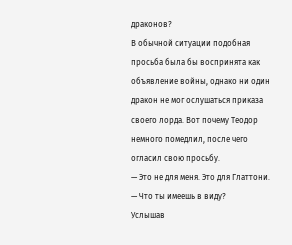драконов?
В обычной ситуации подобная просьба была бы воспринята как объявление войны, однако ни один дракон не мог ослушаться приказа своего лорда. Вот почему Теодор немного помедлил, после чего огласил свою просьбу.
— Это не для меня. Это для Глаттони.
— Что ты имеешь в виду?
Услышав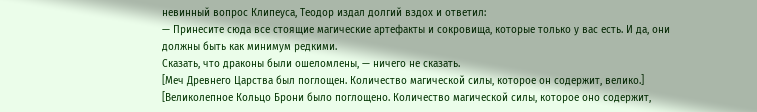невинный вопрос Клипеуса, Теодор издал долгий вздох и ответил:
— Принесите сюда все стоящие магические артефакты и сокровища, которые только у вас есть. И да, они должны быть как минимум редкими.
Сказать, что драконы были ошеломлены, — ничего не сказать.
[Меч Древнего Царства был поглощен. Количество магической силы, которое он содержит, велико.]
[Великолепное Кольцо Брони было поглощено. Количество магической силы, которое оно содержит,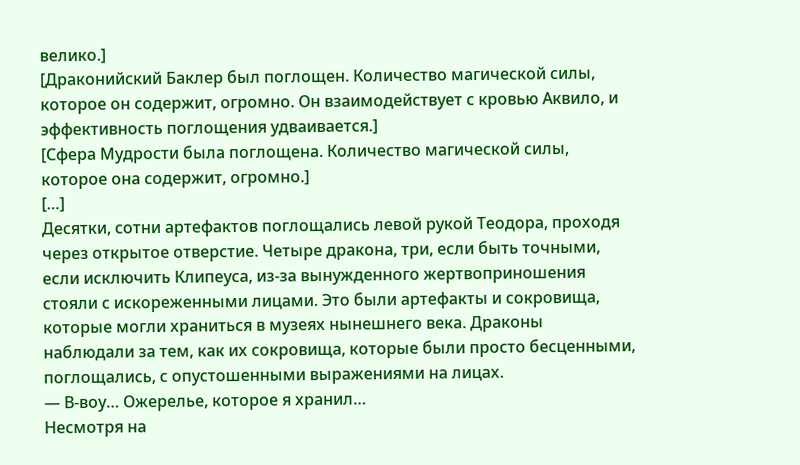велико.]
[Драконийский Баклер был поглощен. Количество магической силы, которое он содержит, огромно. Он взаимодействует с кровью Аквило, и эффективность поглощения удваивается.]
[Сфера Мудрости была поглощена. Количество магической силы, которое она содержит, огромно.]
[…]
Десятки, сотни артефактов поглощались левой рукой Теодора, проходя через открытое отверстие. Четыре дракона, три, если быть точными, если исключить Клипеуса, из-за вынужденного жертвоприношения стояли с искореженными лицами. Это были артефакты и сокровища, которые могли храниться в музеях нынешнего века. Драконы наблюдали за тем, как их сокровища, которые были просто бесценными, поглощались, с опустошенными выражениями на лицах.
— В-воу… Ожерелье, которое я хранил…
Несмотря на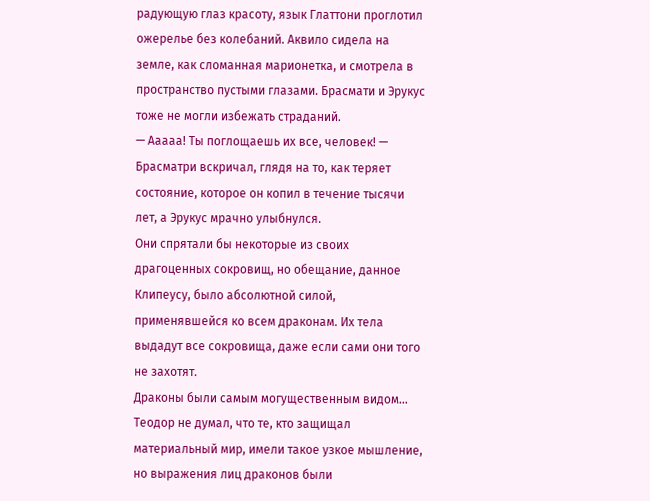радующую глаз красоту, язык Глаттони проглотил ожерелье без колебаний. Аквило сидела на земле, как сломанная марионетка, и смотрела в пространство пустыми глазами. Брасмати и Эрукус тоже не могли избежать страданий.
— Ааааа! Ты поглощаешь их все, человек! — Брасматри вскричал, глядя на то, как теряет состояние, которое он копил в течение тысячи лет, а Эрукус мрачно улыбнулся.
Они спрятали бы некоторые из своих драгоценных сокровищ, но обещание, данное Клипеусу, было абсолютной силой, применявшейся ко всем драконам. Их тела выдадут все сокровища, даже если сами они того не захотят.
Драконы были самым могущественным видом… Теодор не думал, что те, кто защищал материальный мир, имели такое узкое мышление, но выражения лиц драконов были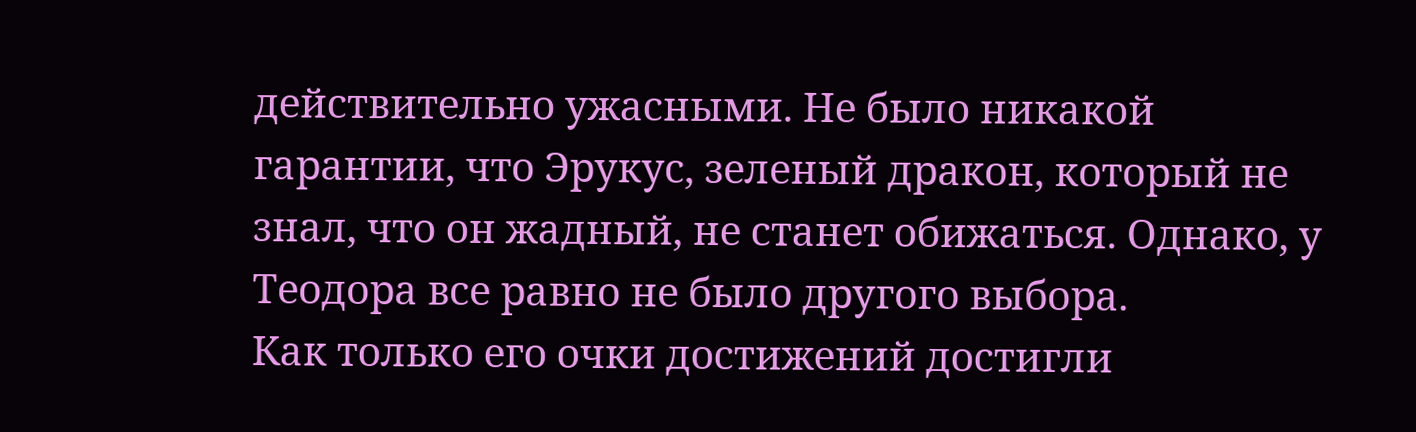действительно ужасными. Не было никакой гарантии, что Эрукус, зеленый дракон, который не знал, что он жадный, не станет обижаться. Однако, у Теодора все равно не было другого выбора.
Как только его очки достижений достигли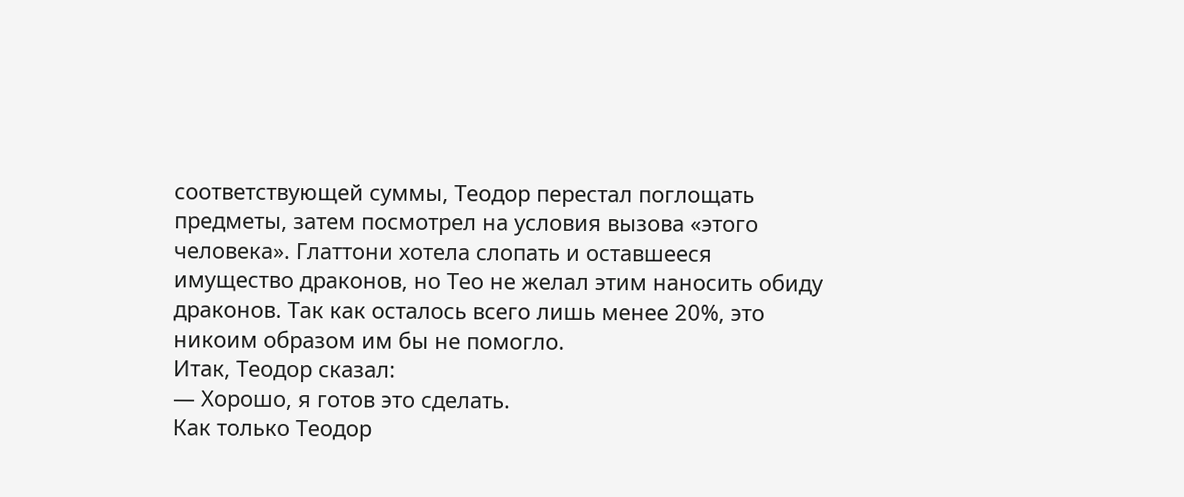соответствующей суммы, Теодор перестал поглощать предметы, затем посмотрел на условия вызова «этого человека». Глаттони хотела слопать и оставшееся имущество драконов, но Тео не желал этим наносить обиду драконов. Так как осталось всего лишь менее 20%, это никоим образом им бы не помогло.
Итак, Теодор сказал:
— Хорошо, я готов это сделать.
Как только Теодор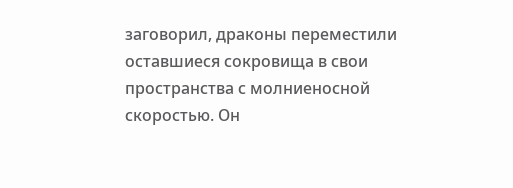заговорил, драконы переместили оставшиеся сокровища в свои пространства с молниеносной скоростью. Он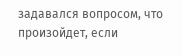задавался вопросом, что произойдет, если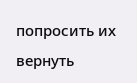попросить их вернуть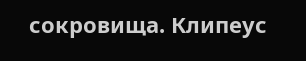сокровища. Клипеус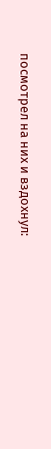посмотрел на них и вздохнул: